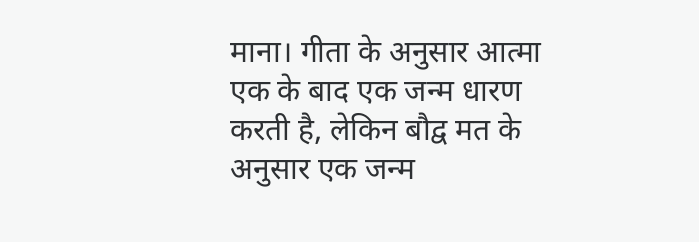माना। गीता के अनुसार आत्मा एक के बाद एक जन्म धारण करती है, लेकिन बौद्व मत के अनुसार एक जन्म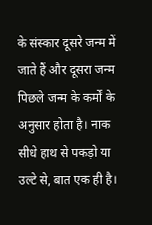के संस्कार दूसरे जन्म में जाते हैं और दूसरा जन्म पिछले जन्म के कर्मों के अनुसार होता है। नाक सीधे हाथ से पकड़ो या उल्टे से, बात एक ही है।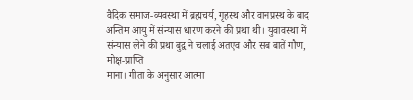वैदिक समाज-व्यवस्था में ब्रह्मचर्य, गृहस्थ और वानप्रस्थ के बाद अन्तिम आयु में संन्यास धारण करने की प्रथा थी। युवावस्था में संन्यास लेने की प्रथा बुद्व ने चलाई अतएव और सब बातें गौण, मोक्ष-प्राप्ति
माना। गीता के अनुसार आत्मा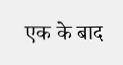एक के बाद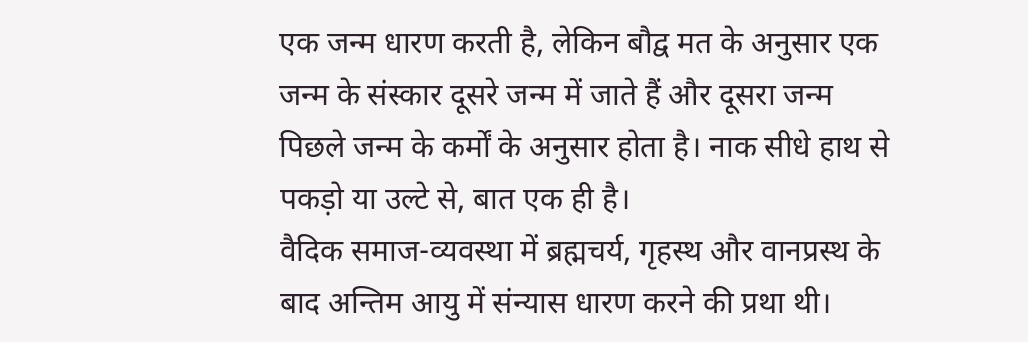एक जन्म धारण करती है, लेकिन बौद्व मत के अनुसार एक जन्म के संस्कार दूसरे जन्म में जाते हैं और दूसरा जन्म पिछले जन्म के कर्मों के अनुसार होता है। नाक सीधे हाथ से पकड़ो या उल्टे से, बात एक ही है।
वैदिक समाज-व्यवस्था में ब्रह्मचर्य, गृहस्थ और वानप्रस्थ के बाद अन्तिम आयु में संन्यास धारण करने की प्रथा थी।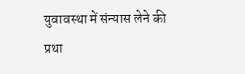युवावस्था में संन्यास लेने की प्रथा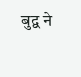बुद्व ने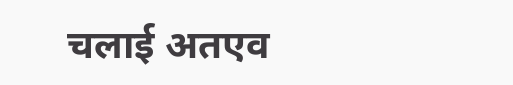चलाई अतएव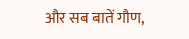और सब बातें गौण,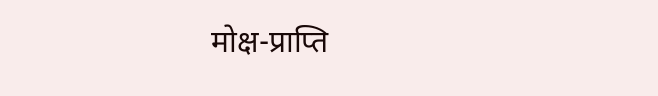मोक्ष-प्राप्ति